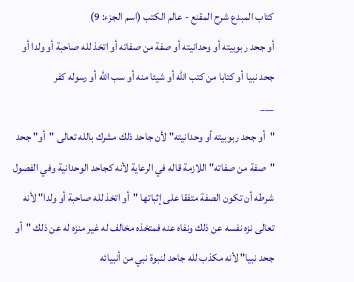كتاب المبدع شرح المقنع - عالم الكتب (اسم الجزء: 9)
أو جحد ربوبيته أو وحدانيته أو صفة من صفاته أو اتخذ لله صاحبة أو ولدا أو جحد نبيا أو كتابا من كتب الله أو شيئا منه أو سب الله أو رسوله كفر
___
"أو جحد ربوبيته أو وحدانيته" لأن جاحد ذلك مشرك بالله تعالى "أو" جحد "صفة من صفاته" اللازمة قاله في الرعاية لأنه كجاحد الوحدانية وفي الفصول شرطه أن تكون الصفة متفقا على إثباتها "أو اتخذ لله صاحبة أو ولدا" لأنه تعالى نزه نفسه عن ذلك ونفاه عنه فمتخذه مخالف له غير منزه له عن ذلك "أو جحد نبيا" لأنه مكذب لله جاحد لنبوة نبي من أنبيائه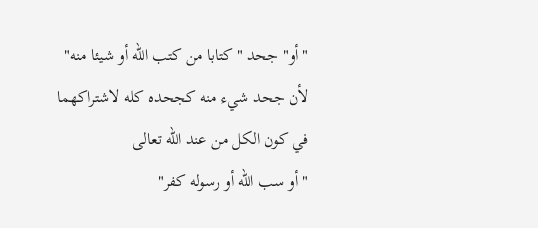"أو" جحد "كتابا من كتب الله أو شيئا منه" لأن جحد شيء منه كجحده كله لاشتراكهما في كون الكل من عند الله تعالى
"أو سب الله أو رسوله كفر"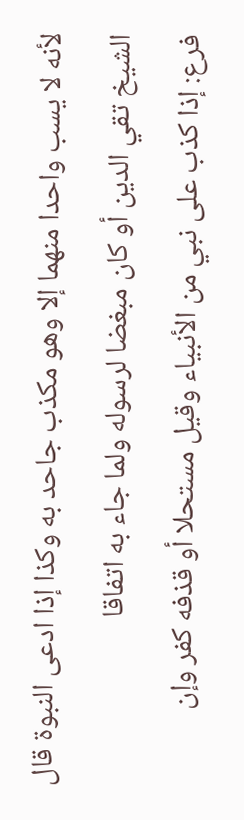لأنه لا يسب واحدا منهما إلا وهو مكذب جاحد به وكذا إذا ادعى النبوة قال الشيخ تقي الدين أو كان مبغضا لرسوله ولما جاء به اتفاقا
فرع: إذا كذب على نبي من الأنبياء وقيل مستحلا أو قذفه كفر وإن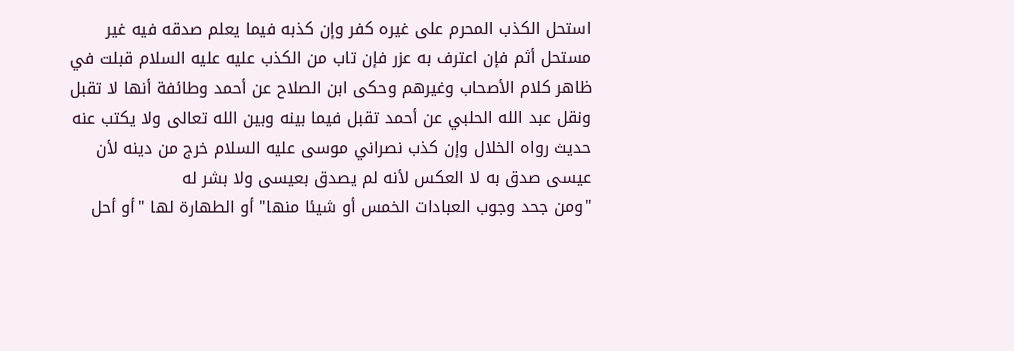استحل الكذب المحرم على غيره كفر وإن كذبه فيما يعلم صدقه فيه غير مستحل أثم فإن اعترف به عزر فإن تاب من الكذب عليه عليه السلام قبلت في ظاهر كلام الأصحاب وغيرهم وحكى ابن الصلاح عن أحمد وطائفة أنها لا تقبل ونقل عبد الله الحلبي عن أحمد تقبل فيما بينه وبين الله تعالى ولا يكتب عنه حديث رواه الخلال وإن كذب نصراني موسى عليه السلام خرج من دينه لأن عيسى صدق به لا العكس لأنه لم يصدق بعيسى ولا بشر له
"ومن جحد وجوب العبادات الخمس أو شيئا منها" أو الطهارة لها "أو أحل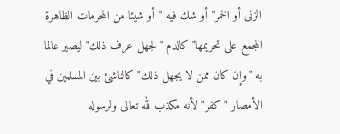الزنى أو الخمر" أو شك فيه "أو شيئا من المحرمات الظاهرة المجمع على تحريمها" كالدم "لجهل عرف ذلك" ليصير عالما به "وإن كان ممن لا يجهل ذلك" كالناشئ بين المسلمين في الأمصار "كفر" لأنه مكذب لله تعالى ولرسوله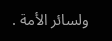ولسائر الأمة .